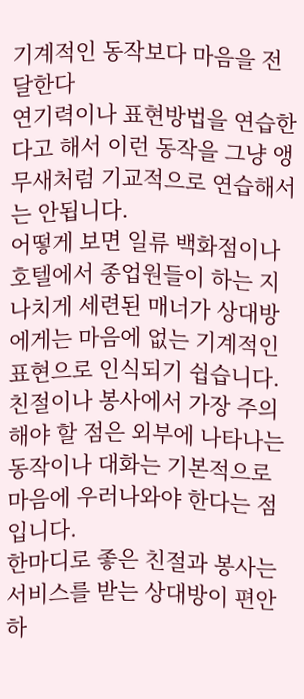기계적인 동작보다 마음을 전달한다
연기력이나 표현방법을 연습한다고 해서 이런 동작을 그냥 앵무새처럼 기교적으로 연습해서는 안됩니다.
어떻게 보면 일류 백화점이나 호텔에서 종업원들이 하는 지나치게 세련된 매너가 상대방에게는 마음에 없는 기계적인 표현으로 인식되기 쉽습니다.
친절이나 봉사에서 가장 주의해야 할 점은 외부에 나타나는 동작이나 대화는 기본적으로 마음에 우러나와야 한다는 점입니다.
한마디로 좋은 친절과 봉사는 서비스를 받는 상대방이 편안하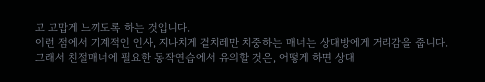고 고맙게 느끼도록 하는 것입니다.
이런 점에서 기계적인 인사, 지나치게 겉치레만 치중하는 매너는 상대방에게 거리감을 줍니다.
그래서 친절매너에 필요한 동작연습에서 유의할 것은, 어떻게 하면 상대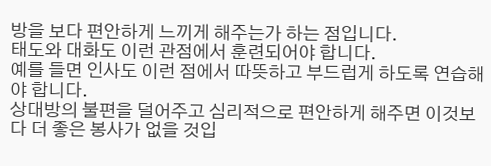방을 보다 편안하게 느끼게 해주는가 하는 점입니다.
태도와 대화도 이런 관점에서 훈련되어야 합니다.
예를 들면 인사도 이런 점에서 따뜻하고 부드럽게 하도록 연습해야 합니다.
상대방의 불편을 덜어주고 심리적으로 편안하게 해주면 이것보다 더 좋은 봉사가 없을 것입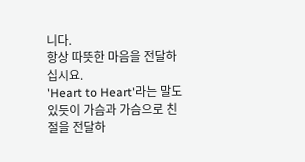니다.
항상 따뜻한 마음을 전달하십시요.
'Heart to Heart'라는 말도 있듯이 가슴과 가슴으로 친절을 전달하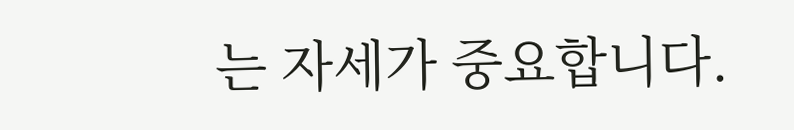는 자세가 중요합니다.